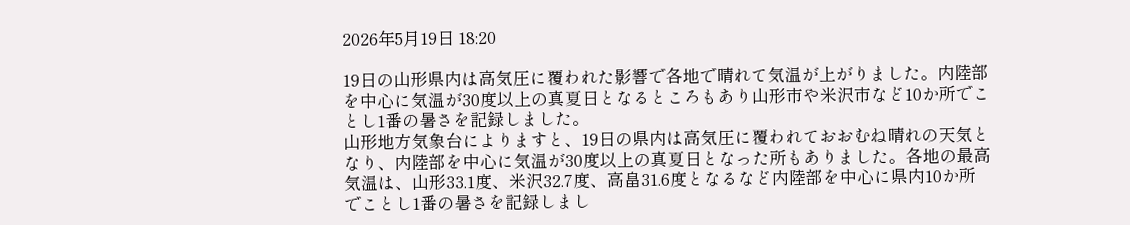2026年5月19日 18:20

19日の山形県内は高気圧に覆われた影響で各地で晴れて気温が上がりました。内陸部を中心に気温が30度以上の真夏日となるところもあり山形市や米沢市など10か所でことし1番の暑さを記録しました。
山形地方気象台によりますと、19日の県内は高気圧に覆われておおむね晴れの天気となり、内陸部を中心に気温が30度以上の真夏日となった所もありました。各地の最高気温は、山形33.1度、米沢32.7度、高畠31.6度となるなど内陸部を中心に県内10か所でことし1番の暑さを記録しまし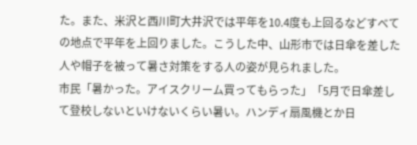た。また、米沢と西川町大井沢では平年を10.4度も上回るなどすべての地点で平年を上回りました。こうした中、山形市では日傘を差した人や帽子を被って暑さ対策をする人の姿が見られました。
市民「暑かった。アイスクリーム買ってもらった」「5月で日傘差して登校しないといけないくらい暑い。ハンディ扇風機とか日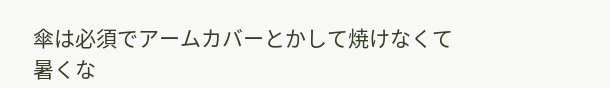傘は必須でアームカバーとかして焼けなくて暑くな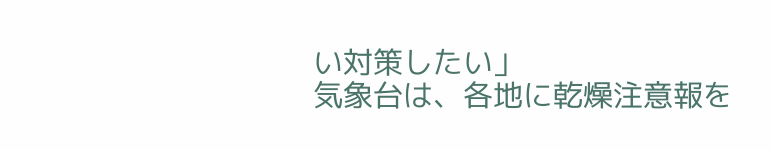い対策したい」
気象台は、各地に乾燥注意報を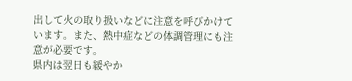出して火の取り扱いなどに注意を呼びかけています。また、熱中症などの体調管理にも注意が必要です。
県内は翌日も緩やか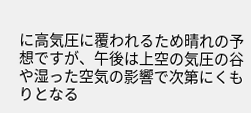に高気圧に覆われるため晴れの予想ですが、午後は上空の気圧の谷や湿った空気の影響で次第にくもりとなる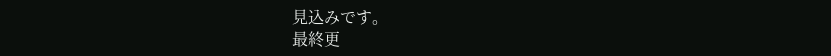見込みです。
最終更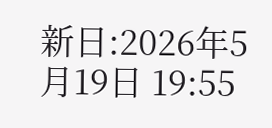新日:2026年5月19日 19:55